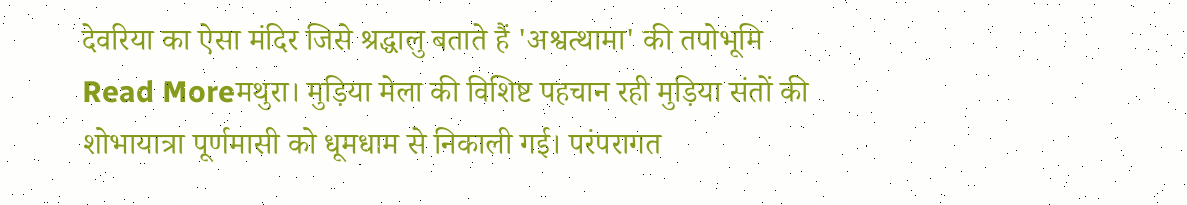देवरिया का ऐसा मंदिर जिसे श्रद्धालु बताते हैं 'अश्वत्थामा' की तपोभूमि
Read Moreमथुरा। मुड़िया मेला की विशिष्ट पहचान रही मुड़िया संतों की शोभायात्रा पूर्णमासी को धूमधाम से निकाली गई। परंपरागत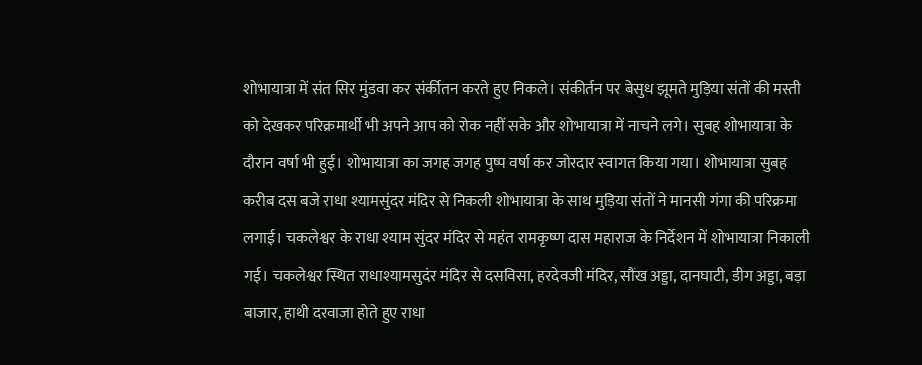शोभायात्रा में संत सिर मुंडवा कर संर्कीतन करते हुए निकले। संकीर्तन पर बेसुध झूमते मुड़िया संतों की मस्ती को देखकर परिक्रमार्थी भी अपने आप को रोक नहीं सके और शोभायात्रा में नाचने लगे। सुबह शोभायात्रा के दौरान वर्षा भी हुई। शोभायात्रा का जगह जगह पुष्प वर्षा कर जोरदार स्वागत किया गया। शोभायात्रा सुबह करीब दस बजे राधा श्यामसुंदर मंदिर से निकली शोभायात्रा के साथ मुड़िया संतों ने मानसी गंगा की परिक्रमा लगाई। चकलेश्वर के राधा श्याम सुंदर मंदिर से महंत रामकृष्ण दास महाराज के निर्देशन में शोभायात्रा निकाली गई। चकलेश्वर स्थित राधाश्यामसुदंर मंदिर से दसविसा, हरदेवजी मंदिर, सौंख अड्डा, दानघाटी, डीग अड्डा, बड़ा बाजार, हाथी दरवाजा होते हुए राधा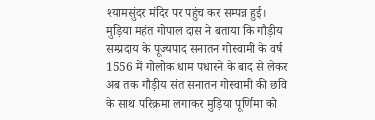श्यामसुंदर मंदिर पर पहुंच कर सम्पन्न हुई। मुड़िया महंत गोपाल दास ने बताया कि गौड़ीय सम्प्रदाय के पूज्यपाद सनातन गोस्वामी के वर्ष 1556 में गोलोक धाम पधारने के बाद से लेकर अब तक गौड़ीय संत सनातन गोस्वामी की छवि के साथ परिक्रमा लगाकर मुड़िया पूर्णिमा को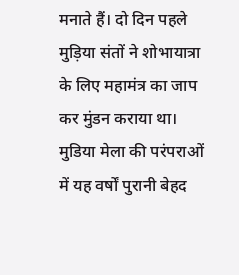मनाते हैं। दो दिन पहले मुड़िया संतों ने शोभायात्रा के लिए महामंत्र का जाप कर मुंडन कराया था। मुडिया मेला की परंपराओं में यह वर्षों पुरानी बेहद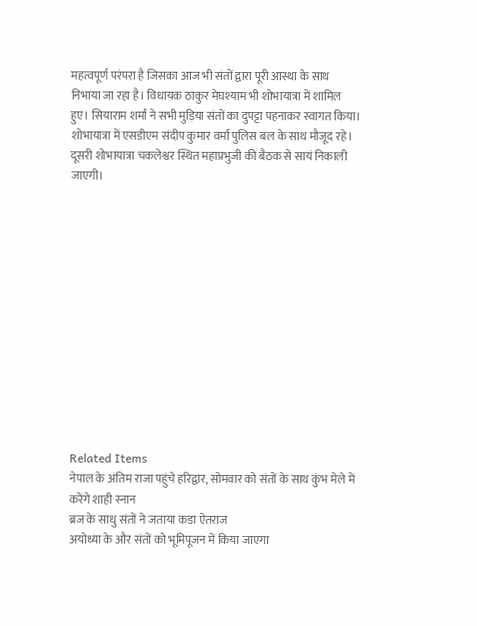महत्वपूर्ण परंपरा है जिसका आज भी संतों द्वारा पूरी आस्था के साथ निभाया जा रहा है। विधायक ठाकुर मेघश्याम भी शोभायात्रा में शामिल हुए। सियाराम शर्मा ने सभी मुड़िया संतों का दुपट्टा पहनाकर स्वागत किया। शोभायात्रा में एसडीएम संदीप कुमार वर्मा पुलिस बल के साथ मौजूद रहे। दूसरी शोभायात्रा चकलेश्वर स्थित महाप्रभुजी की बैठक से सायं निकाली जाएगी।













Related Items
नेपाल के अंतिम राजा पहुंचे हरिद्वार, सोमवार को संतों के साथ कुंभ मेले में करेंगे शाही स्नान
ब्रज के साधु संतों ने जताया कडा ऐतराज
अयोध्या के और संतों को भूमिपूजन में किया जाएगा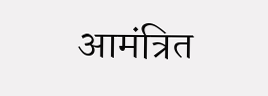आमंत्रित